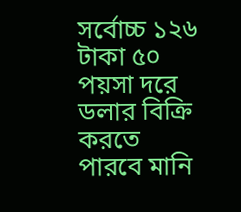সর্বোচ্চ ১২৬ টাকা ৫০ পয়সা দরে ডলার বিক্রি করতে পারবে মানি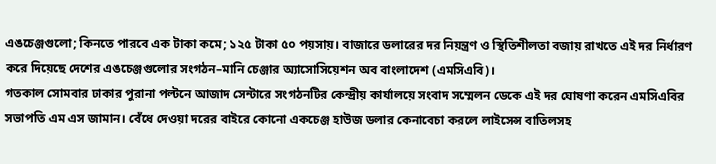এঙচেঞ্জগুলো; কিনতে পারবে এক টাকা কমে; ১২৫ টাকা ৫০ পয়সায়। বাজারে ডলারের দর নিয়ন্ত্রণ ও স্থিতিশীলতা বজায় রাখতে এই দর নির্ধারণ করে দিয়েছে দেশের এঙচেঞ্জগুলোর সংগঠন–মানি চেঞ্জার অ্যাসোসিয়েশন অব বাংলাদেশ (এমসিএবি)।
গতকাল সোমবার ঢাকার পুরানা পল্টনে আজাদ সেন্টারে সংগঠনটির কেন্দ্রীয় কার্যালয়ে সংবাদ সম্মেলন ডেকে এই দর ঘোষণা করেন এমসিএবির সভাপতি এম এস জামান। বেঁধে দেওয়া দরের বাইরে কোনো একচেঞ্জ হাউজ ডলার কেনাবেচা করলে লাইসেন্স বাতিলসহ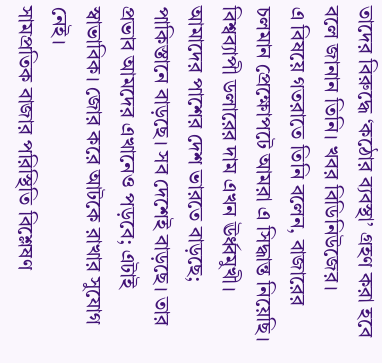তাদের বিরুদ্ধে ‘কঠোর ব্যবস্থা’ গ্রহণ করা হবে বলে জানান তিনি। খবর বিডিনিউজের।
এ বিষয়ে গতরাতে তিনি বলেন, বাজারের চলমান প্রেক্ষোপটে আমরা এ সিদ্ধান্ত নিয়েছি। বিশ্বব্যাপী ডলারের দাম এখন ঊর্ধ্বমুখী। আমাদের পাশের দেশ ভারতে বাড়ছে; পাকিস্তানে বাড়ছে। সব দেশেই বাড়ছে। তার প্রভাব আমদের এখানেও পড়বে; এটাই স্বাভাবিক। জোর করে আটকে রাখার সুযোগ নেই।
সামপ্রতিক বাজার পরিস্থিতি বিশ্লেষণ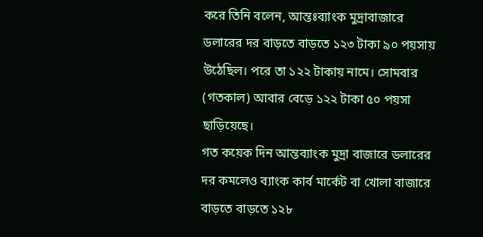করে তিনি বলেন, আন্তঃব্যাংক মুদ্রাবাজারে ডলারের দর বাড়তে বাড়তে ১২৩ টাকা ৯০ পয়সায় উঠেছিল। পরে তা ১২২ টাকায় নামে। সোমবার (গতকাল) আবার বেড়ে ১২২ টাকা ৫০ পয়সা ছাড়িয়েছে।
গত কয়েক দিন আন্তব্যাংক মুদ্রা বাজারে ডলারের দর কমলেও ব্যাংক কার্ব মার্কেট বা খোলা বাজারে বাড়তে বাড়তে ১২৮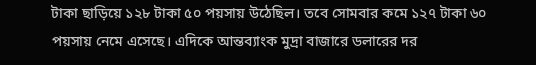টাকা ছাড়িয়ে ১২৮ টাকা ৫০ পয়সায় উঠেছিল। তবে সোমবার কমে ১২৭ টাকা ৬০ পয়সায় নেমে এসেছে। এদিকে আন্তব্যাংক মুদ্রা বাজারে ডলারের দর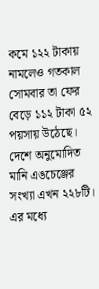কমে ১২২ টাকায় নামলেও গতকাল সোমবার তা ফের বেড়ে ১১২ টাকা ৫২ পয়সায় উঠেছে। দেশে অনুমোদিত মানি এঙচেঞ্জের সংখ্যা এখন ২২৮টি। এর মধ্যে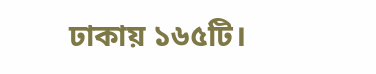ঢাকায় ১৬৫টি।